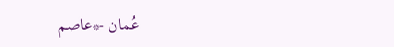عُمان -*عاصم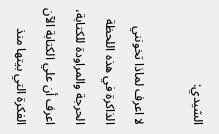الشيدي:

لا اعرف لماذا تخونني الذاكرة في هذه اللحظة الحرجة والمراودة للكتابة، اعرف أن علي الكتابة الآن الفكرة التي بيتها منذ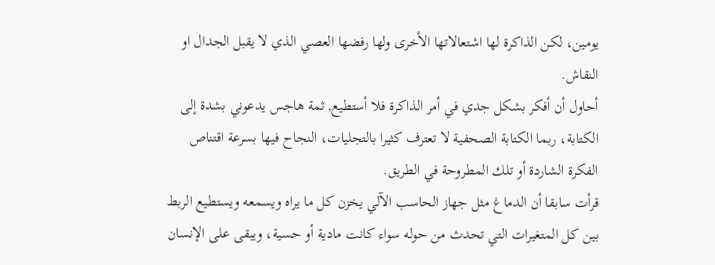يومين، لكن الذاكرة لها اشتعالاتها الأخرى ولها رفضها العصي الذي لا يقبل الجدال او النقاش.
أحاول أن أفكر بشكل جدي في أمر الذاكرة فلا أستطيع, ثمة هاجس يدعوني بشدة إلى الكتابة، ربما الكتابة الصحفية لا تعترف كثيرا بالتجليات، النجاح فيها بسرعة اقتناص الفكرة الشاردة أو تلك المطروحة في الطريق.
قرأت سابقا أن الدماغ مثل جهاز الحاسب الآلي يخزن كل ما يراه ويسمعه ويستطيع الربط بين كل المتغيرات التي تحدث من حوله سواء كانت مادية أو حسية، ويبقى على الإنسان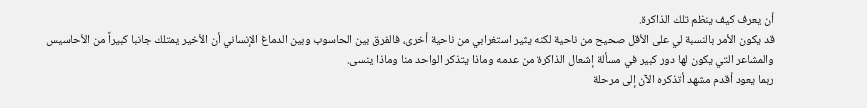أن يعرف كيف ينظم تلك الذاكرة.
قد يكون الأمر بالنسبة لي على الأقل صحيح من ناحية لكنه يثير استغرابي من ناحية أخرى، فالفرق بين الحاسوب وبين الدماغ الإنساني أن الأخير يمتلك جانبا كبيراً من الأحاسيس والمشاعر التي يكون لها دور كبير في مسألة إشعال الذاكرة من عدمه وماذا يتذكر الواحد منا وماذا ينسى.
ربما يعود أقدم مشهد أتذكره الآن إلى مرحلة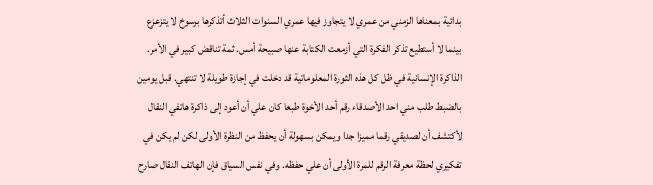بدائية بمعناها الزمني من عمري لا يتجاوز فيها عمري السنوات الثلاث أتذكرها برسوخ لا يتزعزع بينما لا أستطيع تذكر الفكرة التي أزمعت الكتابة عنها صبيحة أمس. ثمة تناقض كبير في الأمر. الذاكرة الإنسانية في ظل كل هذه الثورة المعلوماتية قد دخلت في إجازة طويلة لا تنتهي. قبل يومين بالضبط طلب مني احد الأصدقاء رقم أحد الأخوة طبعا كان علي أن أعود إلى ذاكرة هاتفي النقال لأكتشف أن لصديقي رقما مميزا جدا ويمكن بسهولة أن يحفظ من النظرة الأولى لكن لم يكن في تفكيري لحظة معرفة الرقم للمرة الأولى أن علي حفظه. وفي نفس السياق فإن الهاتف النقال صارح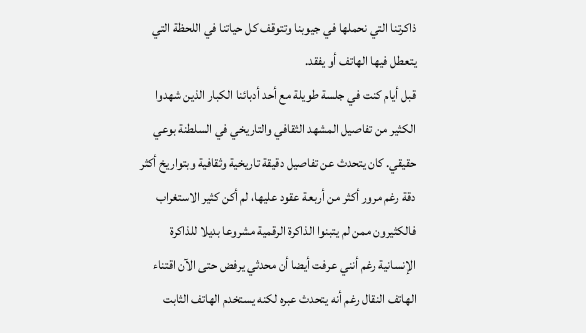ذاكرتنا التي نحملها في جيوبنا وتتوقف كل حياتنا في اللحظة التي يتعطل فيها الهاتف أو يفقد.
قبل أيام كنت في جلسة طويلة مع أحد أدبائنا الكبار الذين شهدوا الكثير من تفاصيل المشهد الثقافي والتاريخي في السلطنة بوعي حقيقي. كان يتحدث عن تفاصيل دقيقة تاريخية وثقافية وبتواريخ أكثر دقة رغم مرور أكثر من أربعة عقود عليها، لم أكن كثير الاستغراب فالكثيرون ممن لم يتبنوا الذاكرة الرقمية مشروعا بديلا للذاكرة الإنسانية رغم أنني عرفت أيضا أن محدثي يرفض حتى الآن اقتناء الهاتف النقال رغم أنه يتحدث عبره لكنه يستخدم الهاتف الثابت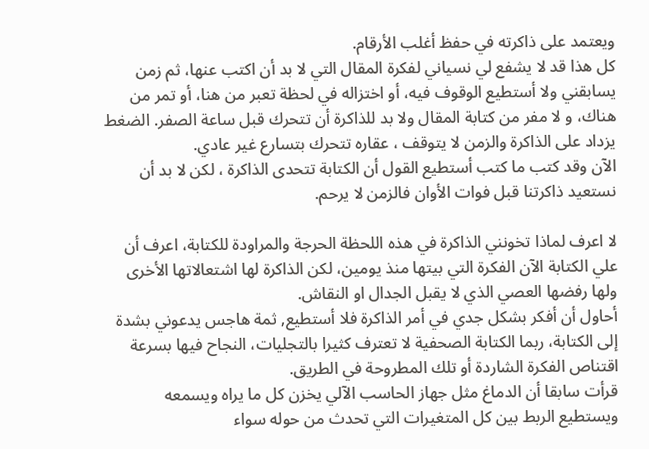ويعتمد على ذاكرته في حفظ أغلب الأرقام.
كل هذا قد لا يشفع لي نسياني لفكرة المقال التي لا بد أن اكتب عنها، ثم زمن يسابقني ولا أستطيع الوقوف فيه، أو اختزاله في لحظة تعبر من هنا، أو تمر من هناك، و لا مفر من كتابة المقال ولا بد للذاكرة أن تتحرك قبل ساعة الصفر. الضغط يزداد على الذاكرة والزمن لا يتوقف ، عقاره تتحرك بتسارع غير عادي.
الآن وقد كتب ما كتب أستطيع القول أن الكتابة تتحدى الذاكرة ، لكن لا بد أن نستعيد ذاكرتنا قبل فوات الأوان فالزمن لا يرحم.

لا اعرف لماذا تخونني الذاكرة في هذه اللحظة الحرجة والمراودة للكتابة، اعرف أن علي الكتابة الآن الفكرة التي بيتها منذ يومين، لكن الذاكرة لها اشتعالاتها الأخرى ولها رفضها العصي الذي لا يقبل الجدال او النقاش.
أحاول أن أفكر بشكل جدي في أمر الذاكرة فلا أستطيع, ثمة هاجس يدعوني بشدة إلى الكتابة، ربما الكتابة الصحفية لا تعترف كثيرا بالتجليات، النجاح فيها بسرعة اقتناص الفكرة الشاردة أو تلك المطروحة في الطريق.
قرأت سابقا أن الدماغ مثل جهاز الحاسب الآلي يخزن كل ما يراه ويسمعه ويستطيع الربط بين كل المتغيرات التي تحدث من حوله سواء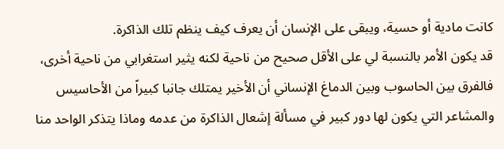كانت مادية أو حسية، ويبقى على الإنسان أن يعرف كيف ينظم تلك الذاكرة.
قد يكون الأمر بالنسبة لي على الأقل صحيح من ناحية لكنه يثير استغرابي من ناحية أخرى، فالفرق بين الحاسوب وبين الدماغ الإنساني أن الأخير يمتلك جانبا كبيراً من الأحاسيس والمشاعر التي يكون لها دور كبير في مسألة إشعال الذاكرة من عدمه وماذا يتذكر الواحد منا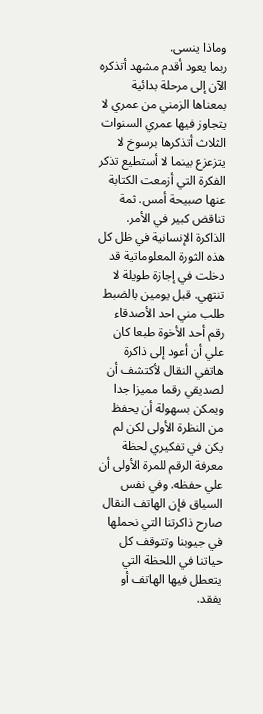وماذا ينسى.
ربما يعود أقدم مشهد أتذكره الآن إلى مرحلة بدائية بمعناها الزمني من عمري لا يتجاوز فيها عمري السنوات الثلاث أتذكرها برسوخ لا يتزعزع بينما لا أستطيع تذكر الفكرة التي أزمعت الكتابة عنها صبيحة أمس. ثمة تناقض كبير في الأمر. الذاكرة الإنسانية في ظل كل هذه الثورة المعلوماتية قد دخلت في إجازة طويلة لا تنتهي. قبل يومين بالضبط طلب مني احد الأصدقاء رقم أحد الأخوة طبعا كان علي أن أعود إلى ذاكرة هاتفي النقال لأكتشف أن لصديقي رقما مميزا جدا ويمكن بسهولة أن يحفظ من النظرة الأولى لكن لم يكن في تفكيري لحظة معرفة الرقم للمرة الأولى أن علي حفظه. وفي نفس السياق فإن الهاتف النقال صارح ذاكرتنا التي نحملها في جيوبنا وتتوقف كل حياتنا في اللحظة التي يتعطل فيها الهاتف أو يفقد.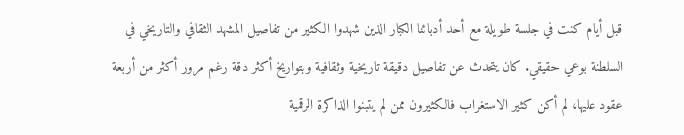قبل أيام كنت في جلسة طويلة مع أحد أدبائنا الكبار الذين شهدوا الكثير من تفاصيل المشهد الثقافي والتاريخي في السلطنة بوعي حقيقي. كان يتحدث عن تفاصيل دقيقة تاريخية وثقافية وبتواريخ أكثر دقة رغم مرور أكثر من أربعة عقود عليها، لم أكن كثير الاستغراب فالكثيرون ممن لم يتبنوا الذاكرة الرقمية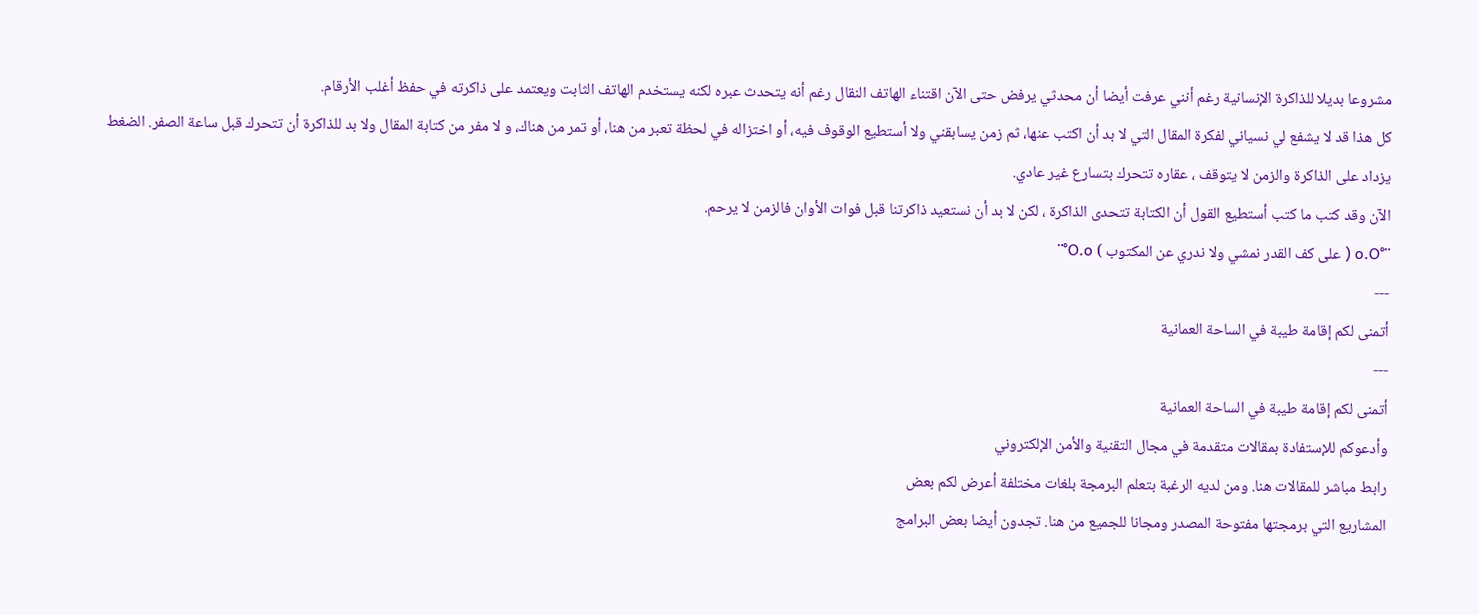مشروعا بديلا للذاكرة الإنسانية رغم أنني عرفت أيضا أن محدثي يرفض حتى الآن اقتناء الهاتف النقال رغم أنه يتحدث عبره لكنه يستخدم الهاتف الثابت ويعتمد على ذاكرته في حفظ أغلب الأرقام.
كل هذا قد لا يشفع لي نسياني لفكرة المقال التي لا بد أن اكتب عنها، ثم زمن يسابقني ولا أستطيع الوقوف فيه، أو اختزاله في لحظة تعبر من هنا، أو تمر من هناك، و لا مفر من كتابة المقال ولا بد للذاكرة أن تتحرك قبل ساعة الصفر. الضغط يزداد على الذاكرة والزمن لا يتوقف ، عقاره تتحرك بتسارع غير عادي.
الآن وقد كتب ما كتب أستطيع القول أن الكتابة تتحدى الذاكرة ، لكن لا بد أن نستعيد ذاكرتنا قبل فوات الأوان فالزمن لا يرحم.
¨°o.O ( على كف القدر نمشي ولا ندري عن المكتوب ) O.o°¨
---
أتمنى لكم إقامة طيبة في الساحة العمانية
---
أتمنى لكم إقامة طيبة في الساحة العمانية
وأدعوكم للإستفادة بمقالات متقدمة في مجال التقنية والأمن الإلكتروني
رابط مباشر للمقالات هنا. ومن لديه الرغبة بتعلم البرمجة بلغات مختلفة أعرض لكم بعض
المشاريع التي برمجتها مفتوحة المصدر ومجانا للجميع من هنا. تجدون أيضا بعض البرامج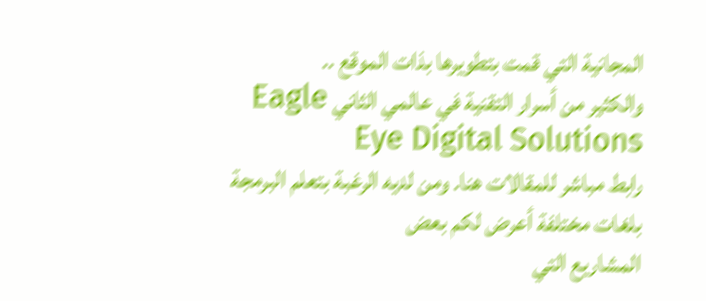المجانية التي قمت بتطويرها بذات الموقع ..
والكثير من أسرار التقنية في عالمي الثاني Eagle Eye Digital Solutions
رابط مباشر للمقالات هنا. ومن لديه الرغبة بتعلم البرمجة بلغات مختلفة أعرض لكم بعض
المشاريع التي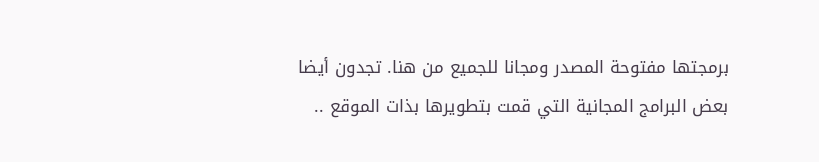برمجتها مفتوحة المصدر ومجانا للجميع من هنا. تجدون أيضا بعض البرامج المجانية التي قمت بتطويرها بذات الموقع ..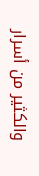والكثير من أسرار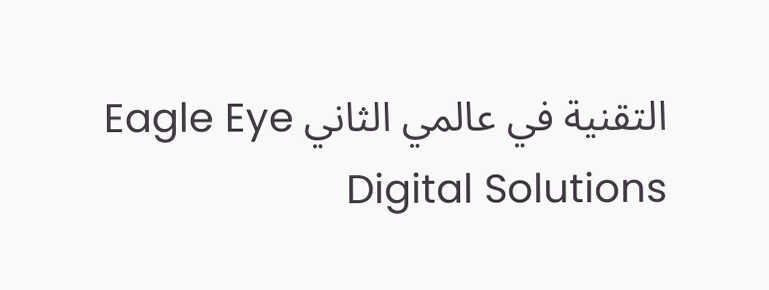التقنية في عالمي الثاني Eagle Eye Digital Solutions